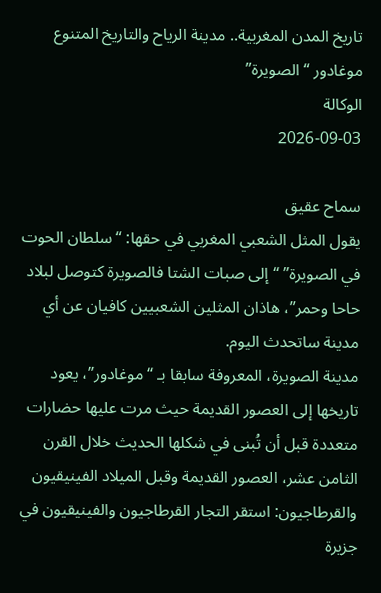تاريخ المدن المغربية.. مدينة الرياح والتاريخ المتنوع موغادور “الصويرة”
الوكالة
2026-09-03

سماح عقيق
يقول المثل الشعبي المغربي في حقها: “سلطان الحوت في الصويرة” “إلى صبات الشتا فالصويرة كتوصل لبلاد حاحا وحمر”، هاذان المثلين الشعبيين كافيان عن أي مدينة ساتحدث اليوم.
مدينة الصويرة، المعروفة سابقا بـ “موغادور”، يعود تاريخها إلى العصور القديمة حيث مرت عليها حضارات متعددة قبل أن تُبنى في شكلها الحديث خلال القرن الثامن عشر، العصور القديمة وقبل الميلاد الفينيقيون والقرطاجيون: استقر التجار القرطاجيون والفينيقيون في جزيرة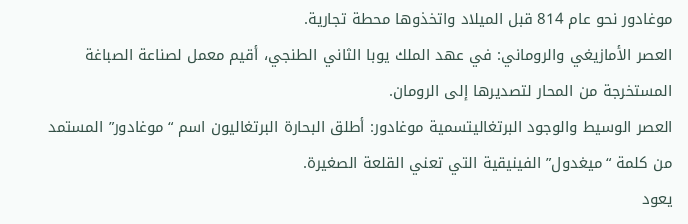موغادور نحو عام 814 قبل الميلاد واتخذوها محطة تجارية.
العصر الأمازيغي والروماني: في عهد الملك يوبا الثاني الطنجي، أقيم معمل لصناعة الصباغة المستخرجة من المحار لتصديرها إلى الرومان.
العصر الوسيط والوجود البرتغاليتسمية موغادور: أطلق البحارة البرتغاليون اسم “موغادور” المستمد من كلمة “ميغدول” الفينيقية التي تعني القلعة الصغيرة.
يعود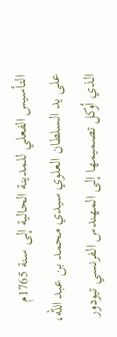التأسيس الفعلي للمدينة الحالية إلى سنة 1765م على يد السلطان العلوي سيدي محمد بن عبد الله، الذي أوكل تصميمها إلى المهندس الفرنسي تيودور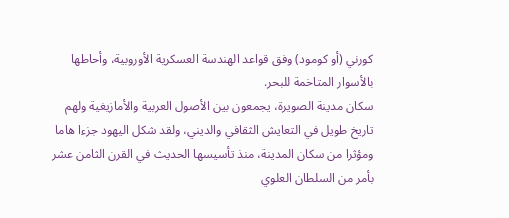كورني (أو كومود) وفق قواعد الهندسة العسكرية الأوروبية، وأحاطها بالأسوار المتاخمة للبحر.
سكان مدينة الصويرة، يجمعون بين الأصول العربية والأمازيغية ولهم تاريخ طويل في التعايش الثقافي والديني، ولقد شكل اليهود جزءا هاما ومؤثرا من سكان المدينة، منذ تأسيسها الحديث في القرن الثامن عشر بأمر من السلطان العلوي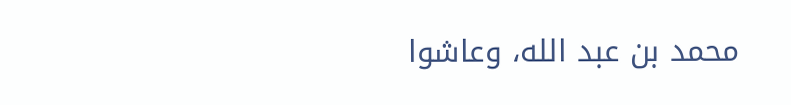محمد بن عبد الله، وعاشوا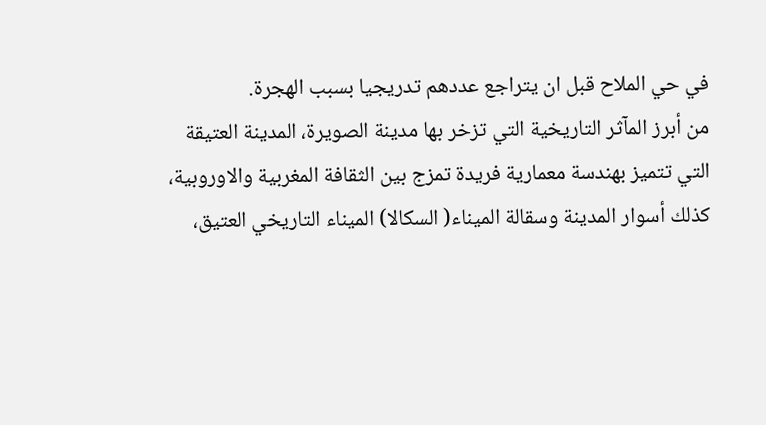في حي الملاح قبل ان يتراجع عددهم تدريجيا بسبب الهجرة.
من أبرز المآثر التاريخية التي تزخر بها مدينة الصويرة، المدينة العتيقة التي تتميز بهندسة معمارية فريدة تمزج بين الثقافة المغربية والاوروبية، كذلك أسوار المدينة وسقالة الميناء( السكالا) الميناء التاريخي العتيق،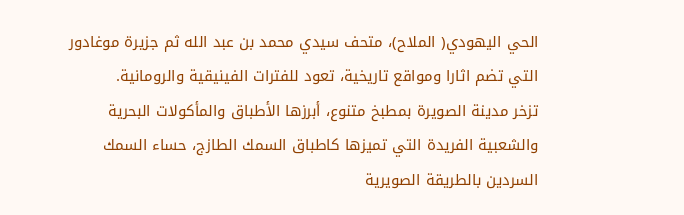الحي اليهودي( الملاح)، متحف سيدي محمد بن عبد الله ثم جزيرة موغادور التي تضم اثارا ومواقع تاريخية، تعود للفترات الفينيقية والرومانية.
تزخر مدينة الصويرة بمطبخ متنوع، أبرزها الأطباق والمأكولات البحرية والشعبية الفريدة التي تميزها كاطباق السمك الطازج، حساء السمك السردين بالطريقة الصويرية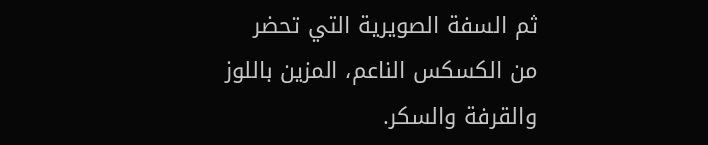ثم السفة الصويرية التي تحضر من الكسكس الناعم، المزين باللوز والقرفة والسكر.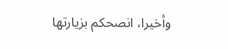وأخيرا، انصحكم بزيارتها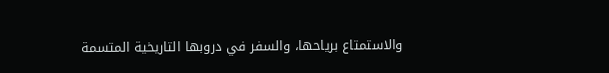والاستمتاع برياحها، والسفر في دروبها التاريخية المتسمة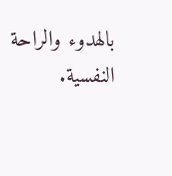بالهدوء والراحة النفسية.